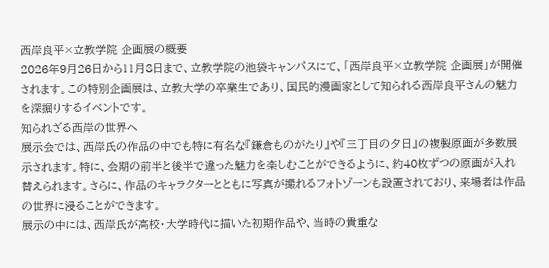西岸良平×立教学院 企画展の概要
2026年9月26日から11月8日まで、立教学院の池袋キャンパスにて、「西岸良平×立教学院 企画展」が開催されます。この特別企画展は、立教大学の卒業生であり、国民的漫画家として知られる西岸良平さんの魅力を深掘りするイベントです。
知られざる西岸の世界へ
展示会では、西岸氏の作品の中でも特に有名な『鎌倉ものがたり』や『三丁目の夕日』の複製原画が多数展示されます。特に、会期の前半と後半で違った魅力を楽しむことができるように、約40枚ずつの原画が入れ替えられます。さらに、作品のキャラクターとともに写真が撮れるフォトゾーンも設置されており、来場者は作品の世界に浸ることができます。
展示の中には、西岸氏が高校・大学時代に描いた初期作品や、当時の貴重な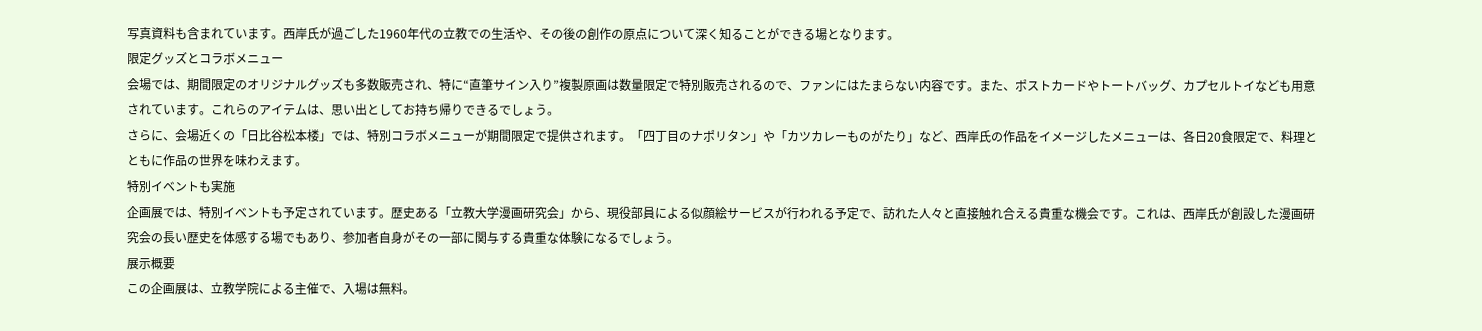写真資料も含まれています。西岸氏が過ごした1960年代の立教での生活や、その後の創作の原点について深く知ることができる場となります。
限定グッズとコラボメニュー
会場では、期間限定のオリジナルグッズも多数販売され、特に“直筆サイン入り”複製原画は数量限定で特別販売されるので、ファンにはたまらない内容です。また、ポストカードやトートバッグ、カプセルトイなども用意されています。これらのアイテムは、思い出としてお持ち帰りできるでしょう。
さらに、会場近くの「日比谷松本楼」では、特別コラボメニューが期間限定で提供されます。「四丁目のナポリタン」や「カツカレーものがたり」など、西岸氏の作品をイメージしたメニューは、各日20食限定で、料理とともに作品の世界を味わえます。
特別イベントも実施
企画展では、特別イベントも予定されています。歴史ある「立教大学漫画研究会」から、現役部員による似顔絵サービスが行われる予定で、訪れた人々と直接触れ合える貴重な機会です。これは、西岸氏が創設した漫画研究会の長い歴史を体感する場でもあり、参加者自身がその一部に関与する貴重な体験になるでしょう。
展示概要
この企画展は、立教学院による主催で、入場は無料。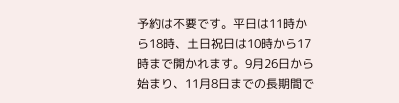予約は不要です。平日は11時から18時、土日祝日は10時から17時まで開かれます。9月26日から始まり、11月8日までの長期間で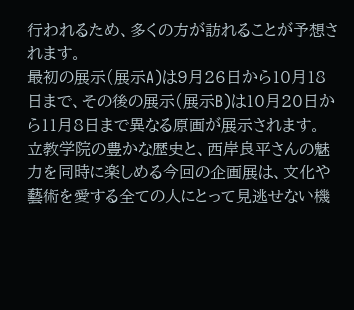行われるため、多くの方が訪れることが予想されます。
最初の展示(展示A)は9月26日から10月18日まで、その後の展示(展示B)は10月20日から11月8日まで異なる原画が展示されます。
立教学院の豊かな歴史と、西岸良平さんの魅力を同時に楽しめる今回の企画展は、文化や藝術を愛する全ての人にとって見逃せない機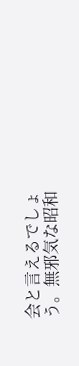会と言えるでしょう。無邪気な昭和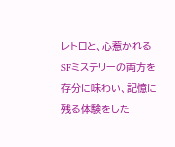レトロと、心惹かれるSFミステリーの両方を存分に味わい、記憶に残る体験をした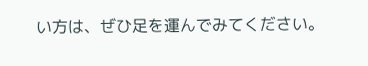い方は、ぜひ足を運んでみてください。